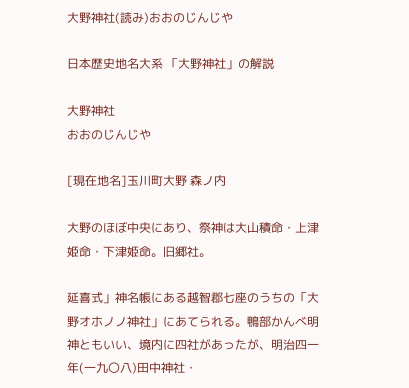大野神社(読み)おおのじんじや

日本歴史地名大系 「大野神社」の解説

大野神社
おおのじんじや

[現在地名]玉川町大野 森ノ内

大野のほぼ中央にあり、祭神は大山積命・上津姫命・下津姫命。旧郷社。

延喜式」神名帳にある越智郡七座のうちの「大野オホノノ神社」にあてられる。鴨部かんべ明神ともいい、境内に四社があったが、明治四一年(一九〇八)田中神社・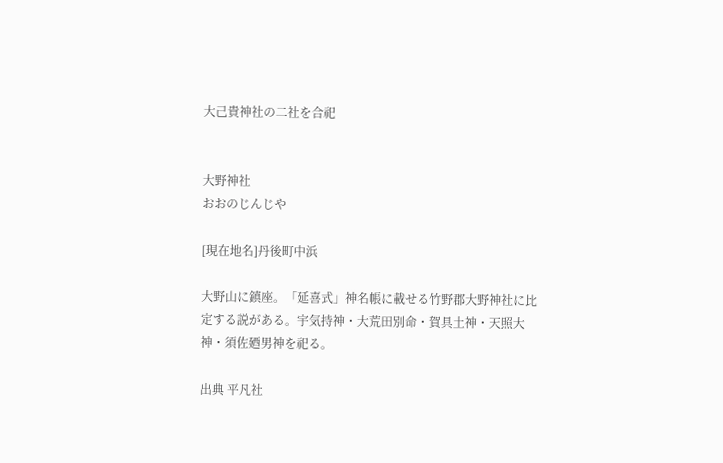大己貴神社の二社を合祀


大野神社
おおのじんじや

[現在地名]丹後町中浜

大野山に鎮座。「延喜式」神名帳に載せる竹野郡大野神社に比定する説がある。宇気持神・大荒田別命・賀具土神・天照大神・須佐廼男神を祀る。

出典 平凡社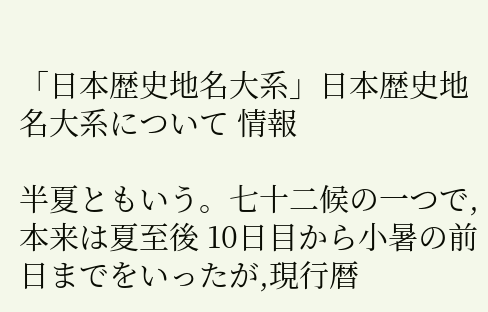「日本歴史地名大系」日本歴史地名大系について 情報

半夏ともいう。七十二候の一つで,本来は夏至後 10日目から小暑の前日までをいったが,現行暦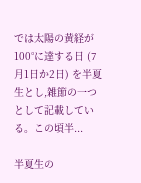では太陽の黄経が 100°に達する日 (7月1日か2日) を半夏生とし,雑節の一つとして記載している。この頃半...

半夏生の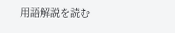用語解説を読む